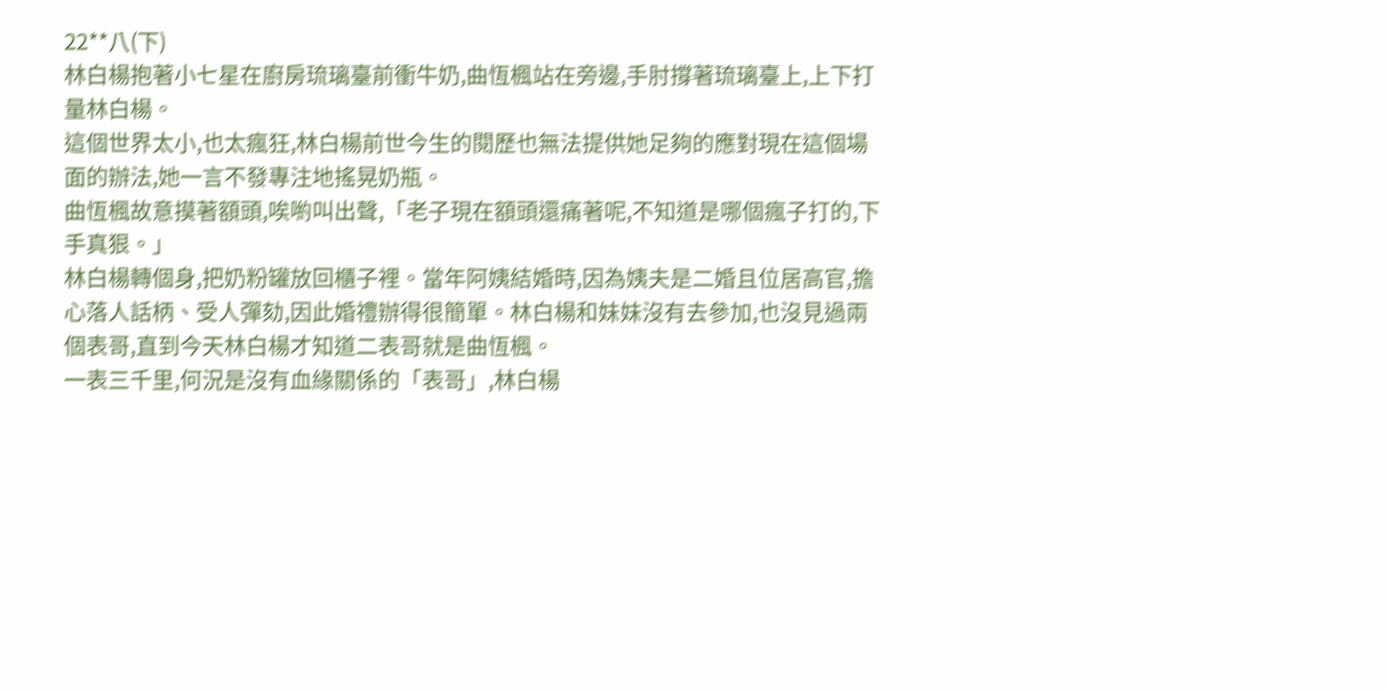22**八(下)
林白楊抱著小七星在廚房琉璃臺前衝牛奶,曲恆楓站在旁邊,手肘撐著琉璃臺上,上下打量林白楊。
這個世界太小,也太瘋狂,林白楊前世今生的閱歷也無法提供她足夠的應對現在這個場面的辦法,她一言不發專注地搖晃奶瓶。
曲恆楓故意摸著額頭,唉喲叫出聲,「老子現在額頭還痛著呢,不知道是哪個瘋子打的,下手真狠。」
林白楊轉個身,把奶粉罐放回櫃子裡。當年阿姨結婚時,因為姨夫是二婚且位居高官,擔心落人話柄、受人彈劾,因此婚禮辦得很簡單。林白楊和妹妹沒有去參加,也沒見過兩個表哥,直到今天林白楊才知道二表哥就是曲恆楓。
一表三千里,何況是沒有血緣關係的「表哥」,林白楊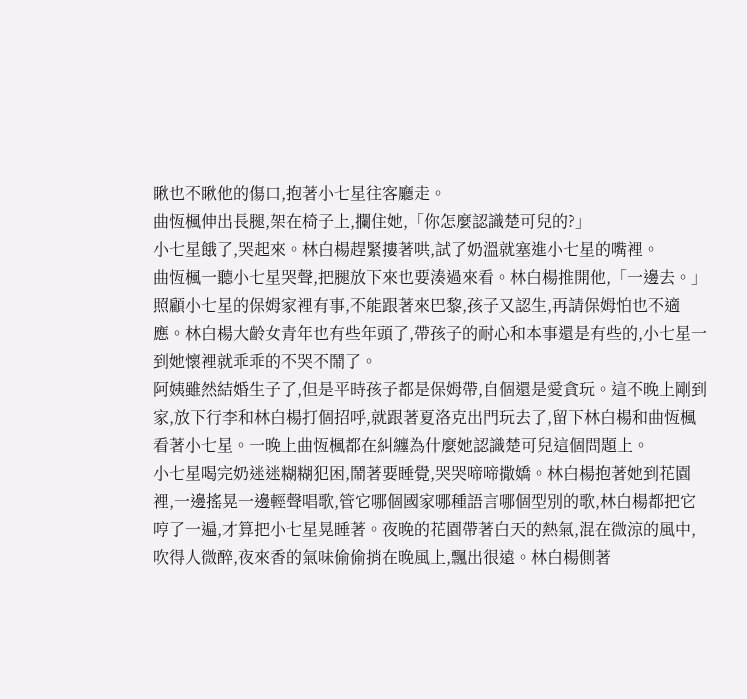瞅也不瞅他的傷口,抱著小七星往客廳走。
曲恆楓伸出長腿,架在椅子上,攔住她,「你怎麼認識楚可兒的?」
小七星餓了,哭起來。林白楊趕緊摟著哄,試了奶溫就塞進小七星的嘴裡。
曲恆楓一聽小七星哭聲,把腿放下來也要湊過來看。林白楊推開他,「一邊去。」
照顧小七星的保姆家裡有事,不能跟著來巴黎,孩子又認生,再請保姆怕也不適應。林白楊大齡女青年也有些年頭了,帶孩子的耐心和本事還是有些的,小七星一到她懷裡就乖乖的不哭不鬧了。
阿姨雖然結婚生子了,但是平時孩子都是保姆帶,自個還是愛貪玩。這不晚上剛到家,放下行李和林白楊打個招呼,就跟著夏洛克出門玩去了,留下林白楊和曲恆楓看著小七星。一晚上曲恆楓都在糾纏為什麼她認識楚可兒這個問題上。
小七星喝完奶迷迷糊糊犯困,鬧著要睡覺,哭哭啼啼撒嬌。林白楊抱著她到花園裡,一邊搖晃一邊輕聲唱歌,管它哪個國家哪種語言哪個型別的歌,林白楊都把它哼了一遍,才算把小七星晃睡著。夜晚的花園帶著白天的熱氣,混在微涼的風中,吹得人微醉,夜來香的氣味偷偷捎在晚風上,飄出很遠。林白楊側著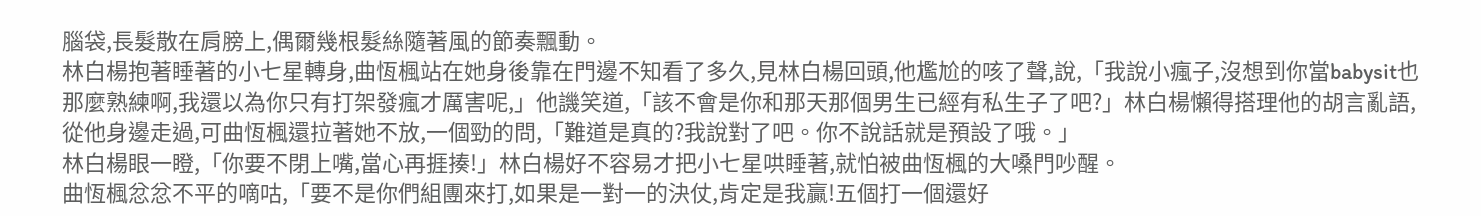腦袋,長髮散在肩膀上,偶爾幾根髮絲隨著風的節奏飄動。
林白楊抱著睡著的小七星轉身,曲恆楓站在她身後靠在門邊不知看了多久,見林白楊回頭,他尷尬的咳了聲,說,「我說小瘋子,沒想到你當babysit也那麼熟練啊,我還以為你只有打架發瘋才厲害呢,」他譏笑道,「該不會是你和那天那個男生已經有私生子了吧?」林白楊懶得搭理他的胡言亂語,從他身邊走過,可曲恆楓還拉著她不放,一個勁的問,「難道是真的?我說對了吧。你不說話就是預設了哦。」
林白楊眼一瞪,「你要不閉上嘴,當心再捱揍!」林白楊好不容易才把小七星哄睡著,就怕被曲恆楓的大嗓門吵醒。
曲恆楓忿忿不平的嘀咕,「要不是你們組團來打,如果是一對一的決仗,肯定是我贏!五個打一個還好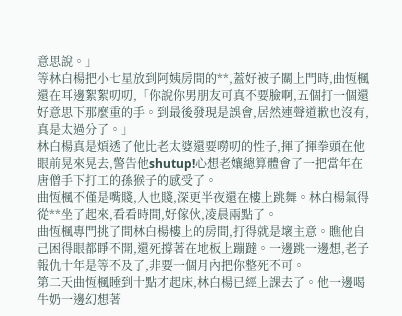意思說。」
等林白楊把小七星放到阿姨房間的**,蓋好被子關上門時,曲恆楓還在耳邊絮絮叨叨,「你說你男朋友可真不要臉啊,五個打一個還好意思下那麼重的手。到最後發現是誤會,居然連聲道歉也沒有,真是太過分了。」
林白楊真是煩透了他比老太婆還要嘮叨的性子,揮了揮拳頭在他眼前晃來晃去,警告他shutup!心想老孃總算體會了一把當年在唐僧手下打工的孫猴子的感受了。
曲恆楓不僅是嘴賤,人也賤,深更半夜還在樓上跳舞。林白楊氣得從**坐了起來,看看時間,好傢伙,凌晨兩點了。
曲恆楓專門挑了間林白楊樓上的房間,打得就是壞主意。瞧他自己困得眼都睜不開,還死撐著在地板上蹦躂。一邊跳一邊想,老子報仇十年是等不及了,非要一個月內把你整死不可。
第二天曲恆楓睡到十點才起床,林白楊已經上課去了。他一邊喝牛奶一邊幻想著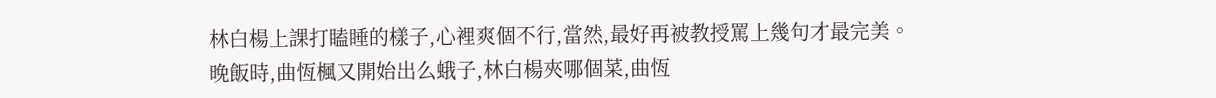林白楊上課打瞌睡的樣子,心裡爽個不行,當然,最好再被教授罵上幾句才最完美。
晚飯時,曲恆楓又開始出么蛾子,林白楊夾哪個菜,曲恆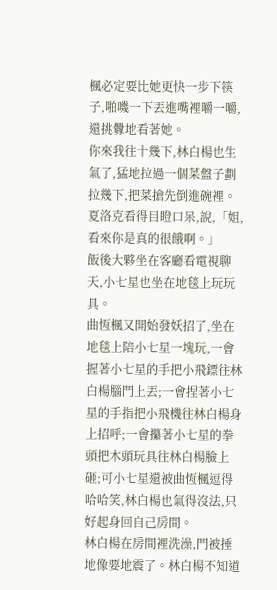楓必定要比她更快一步下筷子,啪嘰一下丟進嘴裡嚼一嚼,還挑釁地看著她。
你來我往十幾下,林白楊也生氣了,猛地拉過一個菜盤子劃拉幾下,把菜搶先倒進碗裡。
夏洛克看得目瞪口呆,說,「姐,看來你是真的很餓啊。」
飯後大夥坐在客廳看電視聊天,小七星也坐在地毯上玩玩具。
曲恆楓又開始發妖招了,坐在地毯上陪小七星一塊玩,一會握著小七星的手把小飛鏢往林白楊腦門上丟;一會捏著小七星的手指把小飛機往林白楊身上招呼;一會攥著小七星的拳頭把木頭玩具往林白楊臉上砸;可小七星還被曲恆楓逗得哈哈笑,林白楊也氣得沒法,只好起身回自己房間。
林白楊在房間裡洗澡,門被捶地像要地震了。林白楊不知道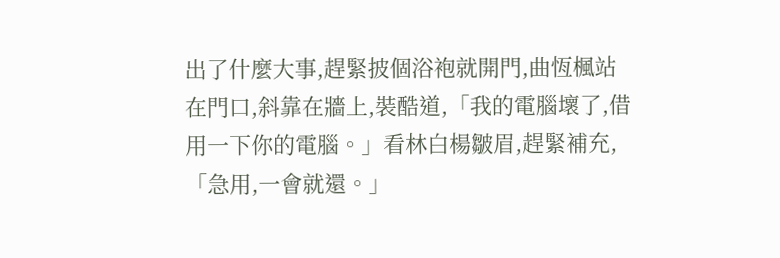出了什麼大事,趕緊披個浴袍就開門,曲恆楓站在門口,斜靠在牆上,裝酷道,「我的電腦壞了,借用一下你的電腦。」看林白楊皺眉,趕緊補充,「急用,一會就還。」